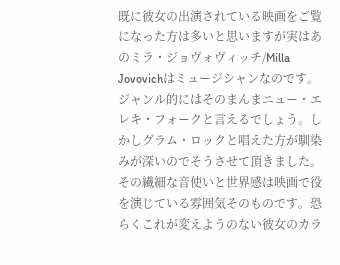既に彼女の出演されている映画をご覧になった方は多いと思いますが実はあのミラ・ジョヴォヴィッチ/Milla Jovovichはミュージシャンなのです。
ジャンル的にはそのまんまニュー・エレキ・フォークと言えるでしょう。しかしグラム・ロックと唱えた方が馴染みが深いのでそうさせて頂きました。
その繊細な音使いと世界感は映画で役を演じている雰囲気そのものです。恐らくこれが変えようのない彼女のカラ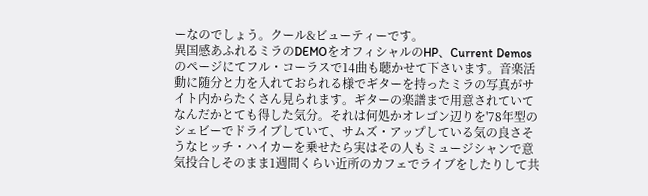ーなのでしょう。クール&ビューティーです。
異国感あふれるミラのDEMOをオフィシャルのHP、Current Demosのページにてフル・コーラスで14曲も聴かせて下さいます。音楽活動に随分と力を入れておられる様でギターを持ったミラの写真がサイト内からたくさん見られます。ギターの楽譜まで用意されていてなんだかとても得した気分。それは何処かオレゴン辺りを'78年型のシェビーでドライブしていて、サムズ・アップしている気の良さそうなヒッチ・ハイカーを乗せたら実はその人もミュージシャンで意気投合しそのまま1週間くらい近所のカフェでライブをしたりして共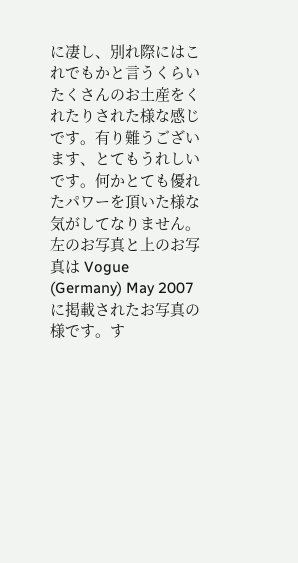に凄し、別れ際にはこれでもかと言うくらいたくさんのお土産をくれたりされた様な感じです。有り難うございます、とてもうれしいです。何かとても優れたパワーを頂いた様な気がしてなりません。
左のお写真と上のお写真は Vogue (Germany) May 2007 に掲載されたお写真の様です。す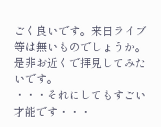ごく良いです。来日ライブ等は無いものでしょうか。是非お近くで拝見してみたいです。
・・・それにしてもすごい才能です・・・